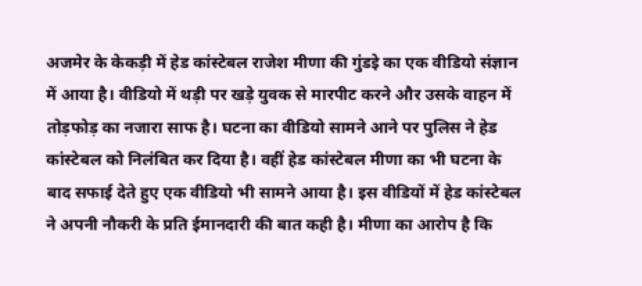अजमेर के केकड़ी में हेड कांस्टेबल राजेश मीणा की गुंडइे का एक वीडियो संज्ञान में आया है। वीडियो में थड़ी पर खड़े युवक से मारपीट करने और उसके वाहन में तोड़फोड़ का नजारा साफ है। घटना का वीडियो सामने आने पर पुलिस ने हेड कांस्टेबल को निलंबित कर दिया है। वहीं हेड कांस्टेबल मीणा का भी घटना के बाद सफाई देते हुए एक वीडियो भी सामने आया है। इस वीडियों में हेड कांस्टेबल ने अपनी नौकरी के प्रति ईमानदारी की बात कही है। मीणा का आरोप है कि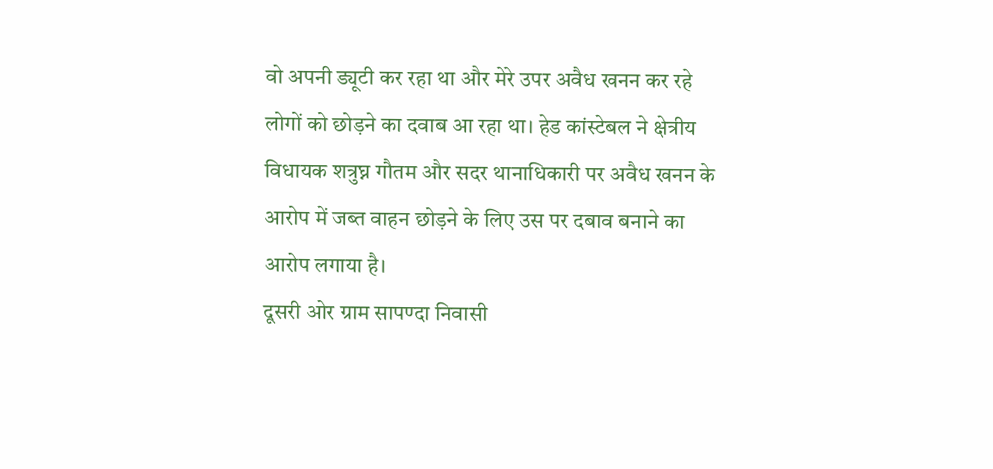वो अपनी ड्यूटी कर रहा था और मेरे उपर अवैध खनन कर रहे लोगों को छोड़ने का दवाब आ रहा था। हेड कांस्टेबल ने क्षेत्रीय विधायक शत्रुघ्न गौतम और सदर थानाधिकारी पर अवैध खनन के आरोप में जब्त वाहन छोड़ने के लिए उस पर दबाव बनाने का आरोप लगाया है।
दूसरी ओर ग्राम सापण्दा निवासी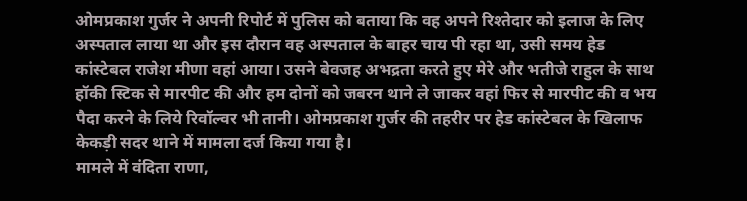ओमप्रकाश गुर्जर ने अपनी रिपोर्ट में पुलिस को बताया कि वह अपने रिश्तेदार को इलाज के लिए अस्पताल लाया था और इस दौरान वह अस्पताल के बाहर चाय पी रहा था, उसी समय हेड कांस्टेबल राजेश मीणा वहां आया। उसने बेवजह अभद्रता करते हुए मेरे और भतीजे राहुल के साथ हॉकी स्टिक से मारपीट की और हम दोनों को जबरन थाने ले जाकर वहां फिर से मारपीट की व भय पैदा करने के लिये रिवॉल्वर भी तानी। ओमप्रकाश गुर्जर की तहरीर पर हेड कांस्टेबल के खिलाफ केकड़ी सदर थाने में मामला दर्ज किया गया है।
मामले में वंदिता राणा,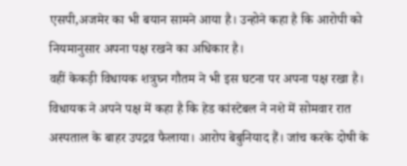एसपी,अजमेर का भी बयान सामने आया है। उन्होने कहा है कि आरोपी को नियमानुसार अपना पक्ष रखने का अधिकार है।
वहीं केकड़ी विधायक शत्रुघ्न गौतम ने भी इस घटना पर अपना पक्ष रखा है। विधायक ने अपने पक्ष में कहा है कि हेड कांस्टेबल ने नशे में सोमवार रात अस्पताल के बाहर उपद्रव फैलाया। आरोप बेबुनियाद हैं। जांच करके दोषी के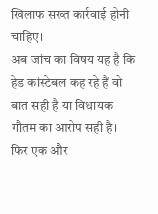खिलाफ सख्त कार्रवाई होनी चाहिए।
अब जांच का विषय यह है कि हेड कांस्टेबल कह रहे हैं वो बात सही है या विधायक गौतम का आरोप सही है। फिर एक और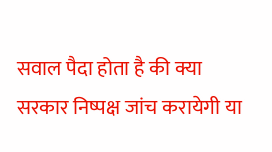सवाल पैदा होता है की क्या सरकार निष्पक्ष जांच करायेगी या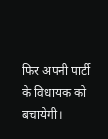फिर अपनी पार्टी के विधायक को बचायेगी।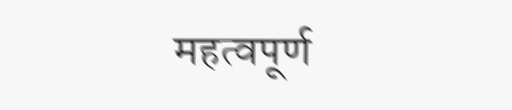महत्वपूर्ण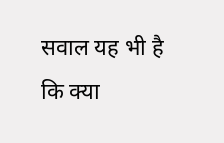सवाल यह भी है कि क्या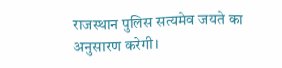राजस्थान पुलिस सत्यमेव जयते का अनुसारण करेगी।